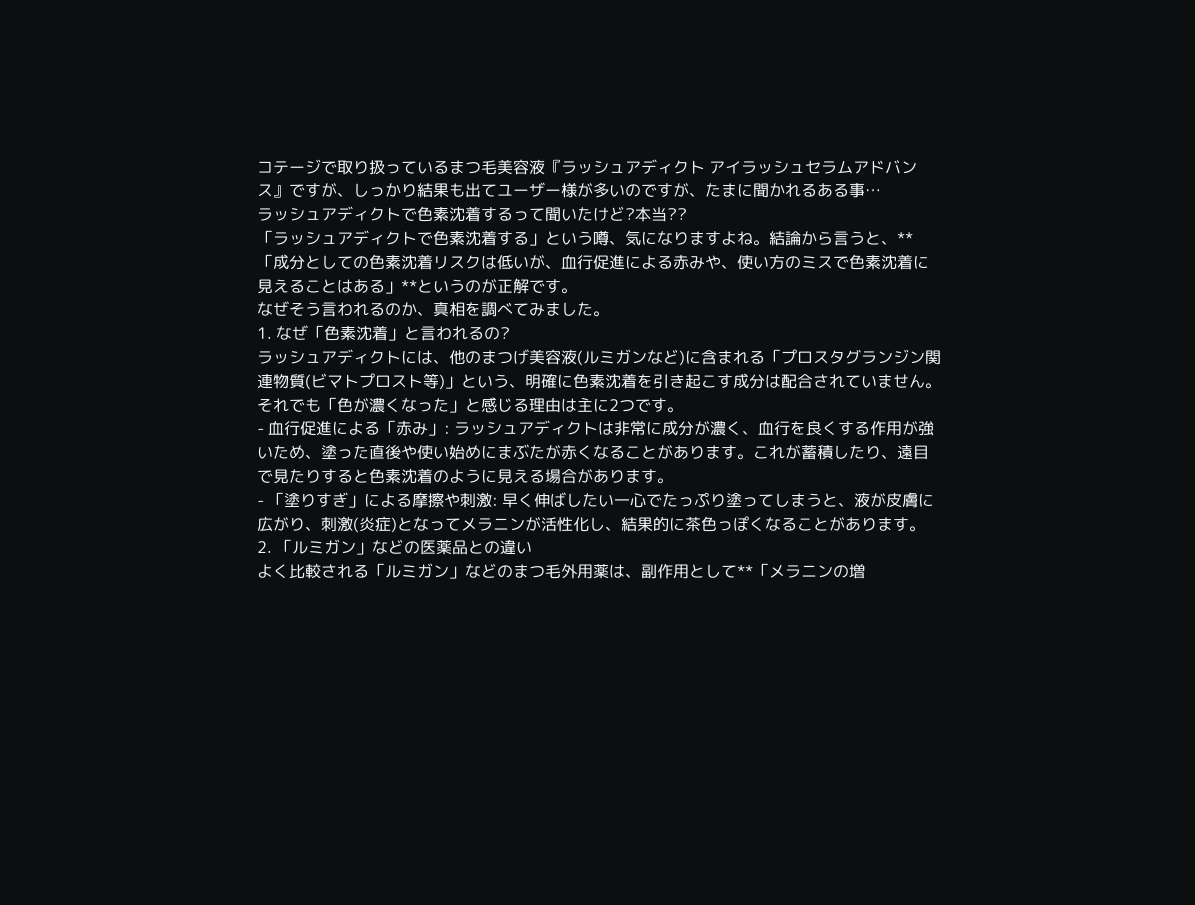コテージで取り扱っているまつ毛美容液『ラッシュアディクト アイラッシュセラムアドバンス』ですが、しっかり結果も出てユーザー様が多いのですが、たまに聞かれるある事…
ラッシュアディクトで色素沈着するって聞いたけど?本当??
「ラッシュアディクトで色素沈着する」という噂、気になりますよね。結論から言うと、**「成分としての色素沈着リスクは低いが、血行促進による赤みや、使い方のミスで色素沈着に見えることはある」**というのが正解です。
なぜそう言われるのか、真相を調べてみました。
1. なぜ「色素沈着」と言われるの?
ラッシュアディクトには、他のまつげ美容液(ルミガンなど)に含まれる「プロスタグランジン関連物質(ビマトプロスト等)」という、明確に色素沈着を引き起こす成分は配合されていません。
それでも「色が濃くなった」と感じる理由は主に2つです。
- 血行促進による「赤み」: ラッシュアディクトは非常に成分が濃く、血行を良くする作用が強いため、塗った直後や使い始めにまぶたが赤くなることがあります。これが蓄積したり、遠目で見たりすると色素沈着のように見える場合があります。
- 「塗りすぎ」による摩擦や刺激: 早く伸ばしたい一心でたっぷり塗ってしまうと、液が皮膚に広がり、刺激(炎症)となってメラニンが活性化し、結果的に茶色っぽくなることがあります。
2. 「ルミガン」などの医薬品との違い
よく比較される「ルミガン」などのまつ毛外用薬は、副作用として**「メラニンの増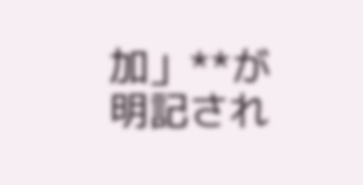加」**が明記され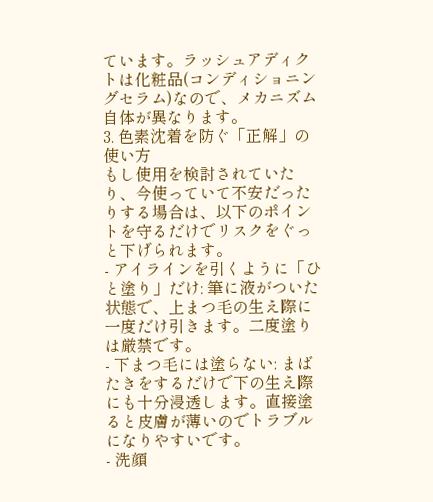ています。ラッシュアディクトは化粧品(コンディショニングセラム)なので、メカニズム自体が異なります。
3. 色素沈着を防ぐ「正解」の使い方
もし使用を検討されていたり、今使っていて不安だったりする場合は、以下のポイントを守るだけでリスクをぐっと下げられます。
- アイラインを引くように「ひと塗り」だけ: 筆に液がついた状態で、上まつ毛の生え際に一度だけ引きます。二度塗りは厳禁です。
- 下まつ毛には塗らない: まばたきをするだけで下の生え際にも十分浸透します。直接塗ると皮膚が薄いのでトラブルになりやすいです。
- 洗顔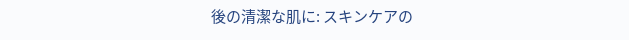後の清潔な肌に: スキンケアの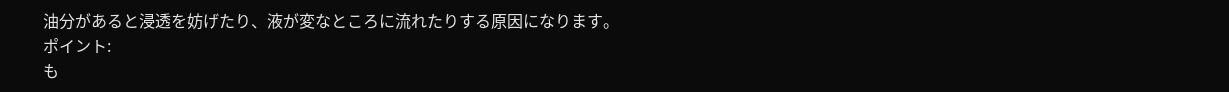油分があると浸透を妨げたり、液が変なところに流れたりする原因になります。
ポイント:
も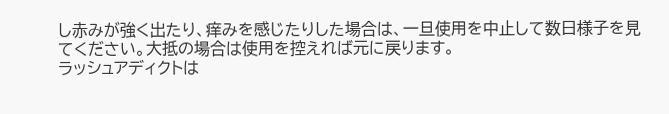し赤みが強く出たり、痒みを感じたりした場合は、一旦使用を中止して数日様子を見てください。大抵の場合は使用を控えれば元に戻ります。
ラッシュアディクトは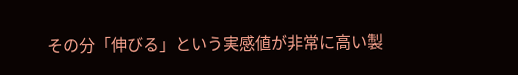その分「伸びる」という実感値が非常に高い製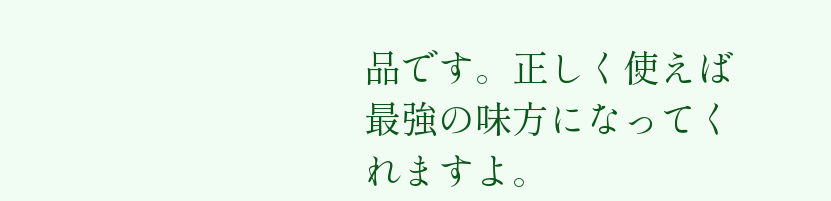品です。正しく使えば最強の味方になってくれますよ。